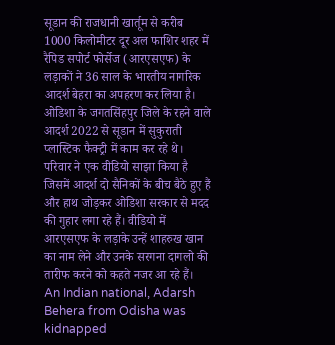सूडान की राजधानी खार्तूम से करीब 1000 किलोमीटर दूर अल फाशिर शहर में रैपिड सपोर्ट फोर्सेज (आरएसएफ) के लड़ाकों ने 36 साल के भारतीय नागरिक आदर्श बेहरा का अपहरण कर लिया है। ओडिशा के जगतसिंहपुर जिले के रहने वाले आदर्श 2022 से सूडान में सुकुराती प्लास्टिक फैक्ट्री में काम कर रहे थे।
परिवार ने एक वीडियो साझा किया है जिसमें आदर्श दो सैनिकों के बीच बैठे हुए हैं और हाथ जोड़कर ओडिशा सरकार से मदद की गुहार लगा रहे हैं। वीडियो में आरएसएफ के लड़ाके उन्हें शाहरुख खान का नाम लेने और उनके सरगना दागलो की तारीफ करने को कहते नजर आ रहे हैं।
An Indian national, Adarsh Behera from Odisha was kidnapped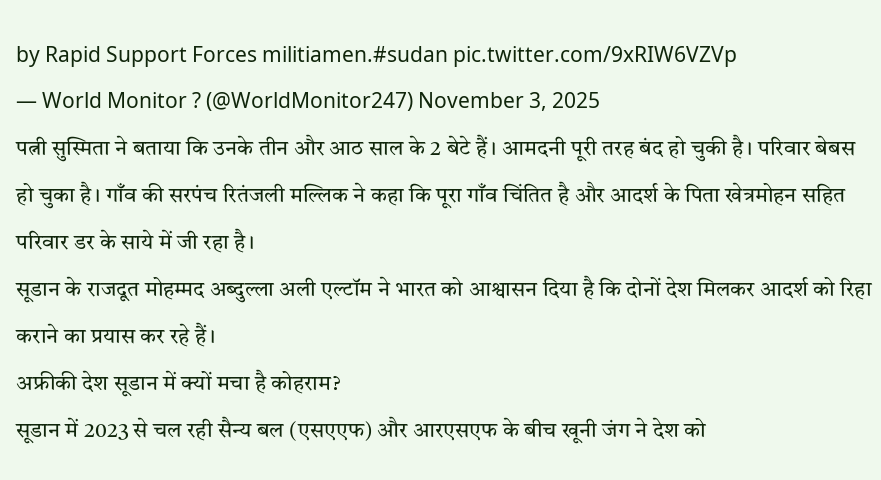by Rapid Support Forces militiamen.#sudan pic.twitter.com/9xRIW6VZVp
— World Monitor ? (@WorldMonitor247) November 3, 2025
पत्नी सुस्मिता ने बताया कि उनके तीन और आठ साल के 2 बेटे हैं। आमदनी पूरी तरह बंद हो चुकी है। परिवार बेबस हो चुका है। गाँव की सरपंच रितंजली मल्लिक ने कहा कि पूरा गाँव चिंतित है और आदर्श के पिता खेत्रमोहन सहित परिवार डर के साये में जी रहा है।
सूडान के राजदूत मोहम्मद अब्दुल्ला अली एल्टॉम ने भारत को आश्वासन दिया है कि दोनों देश मिलकर आदर्श को रिहा कराने का प्रयास कर रहे हैं।
अफ्रीकी देश सूडान में क्यों मचा है कोहराम?
सूडान में 2023 से चल रही सैन्य बल (एसएएफ) और आरएसएफ के बीच खूनी जंग ने देश को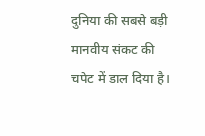दुनिया की सबसे बड़ी मानवीय संकट की चपेट में डाल दिया है।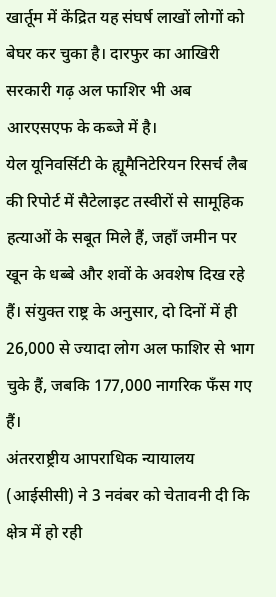खार्तूम में केंद्रित यह संघर्ष लाखों लोगों को बेघर कर चुका है। दारफुर का आखिरी सरकारी गढ़ अल फाशिर भी अब आरएसएफ के कब्जे में है।
येल यूनिवर्सिटी के ह्यूमैनिटेरियन रिसर्च लैब की रिपोर्ट में सैटेलाइट तस्वीरों से सामूहिक हत्याओं के सबूत मिले हैं, जहाँ जमीन पर खून के धब्बे और शवों के अवशेष दिख रहे हैं। संयुक्त राष्ट्र के अनुसार, दो दिनों में ही 26,000 से ज्यादा लोग अल फाशिर से भाग चुके हैं, जबकि 177,000 नागरिक फँस गए हैं।
अंतरराष्ट्रीय आपराधिक न्यायालय (आईसीसी) ने 3 नवंबर को चेतावनी दी कि क्षेत्र में हो रही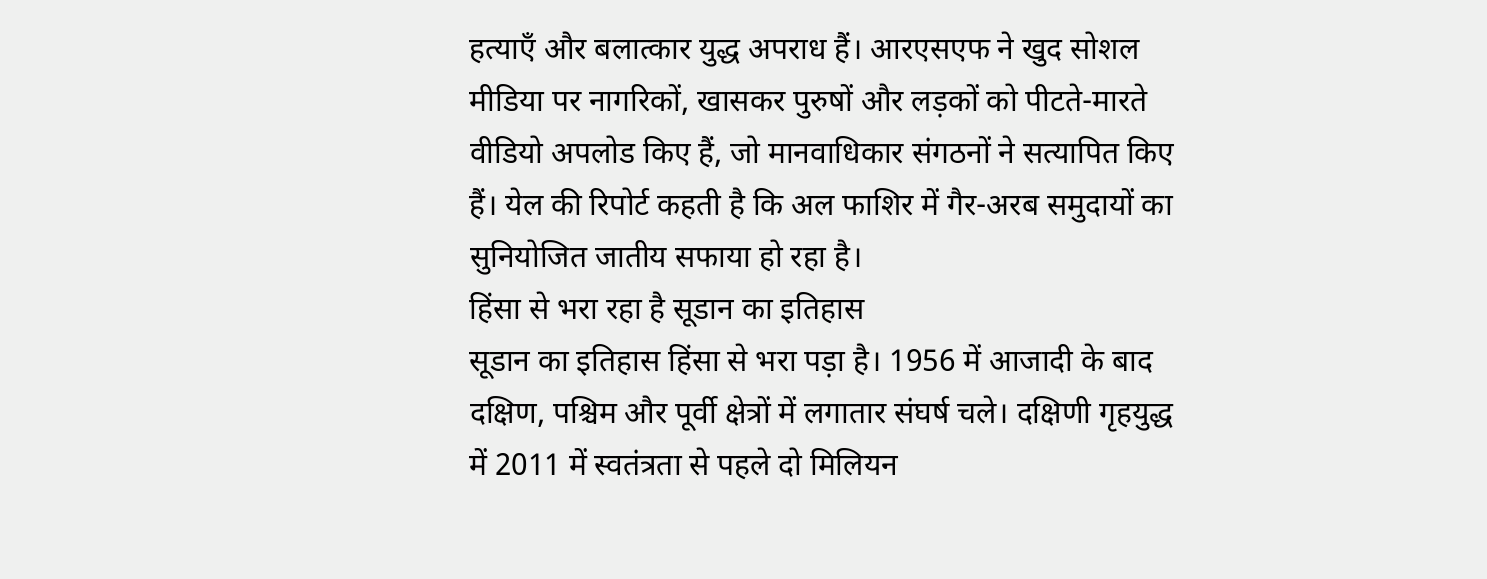हत्याएँ और बलात्कार युद्ध अपराध हैं। आरएसएफ ने खुद सोशल मीडिया पर नागरिकों, खासकर पुरुषों और लड़कों को पीटते-मारते वीडियो अपलोड किए हैं, जो मानवाधिकार संगठनों ने सत्यापित किए हैं। येल की रिपोर्ट कहती है कि अल फाशिर में गैर-अरब समुदायों का सुनियोजित जातीय सफाया हो रहा है।
हिंसा से भरा रहा है सूडान का इतिहास
सूडान का इतिहास हिंसा से भरा पड़ा है। 1956 में आजादी के बाद दक्षिण, पश्चिम और पूर्वी क्षेत्रों में लगातार संघर्ष चले। दक्षिणी गृहयुद्ध में 2011 में स्वतंत्रता से पहले दो मिलियन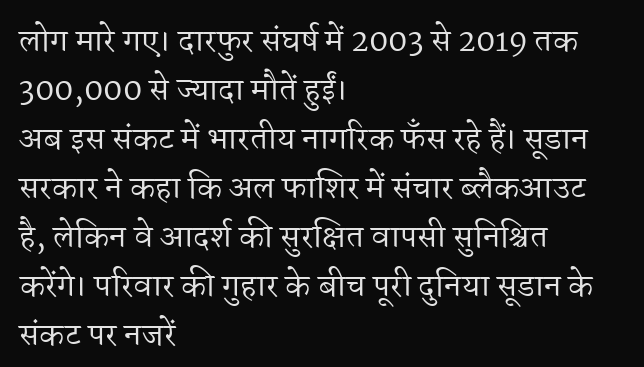लोग मारे गए। दारफुर संघर्ष में 2003 से 2019 तक 300,000 से ज्यादा मौतें हुईं।
अब इस संकट में भारतीय नागरिक फँस रहे हैं। सूडान सरकार ने कहा कि अल फाशिर में संचार ब्लैकआउट है, लेकिन वे आदर्श की सुरक्षित वापसी सुनिश्चित करेंगे। परिवार की गुहार के बीच पूरी दुनिया सूडान के संकट पर नजरें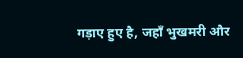गड़ाए हुए है, जहाँ भुखमरी और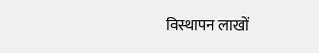विस्थापन लाखों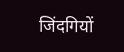जिंदगियों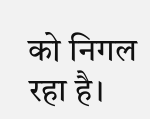को निगल रहा है।